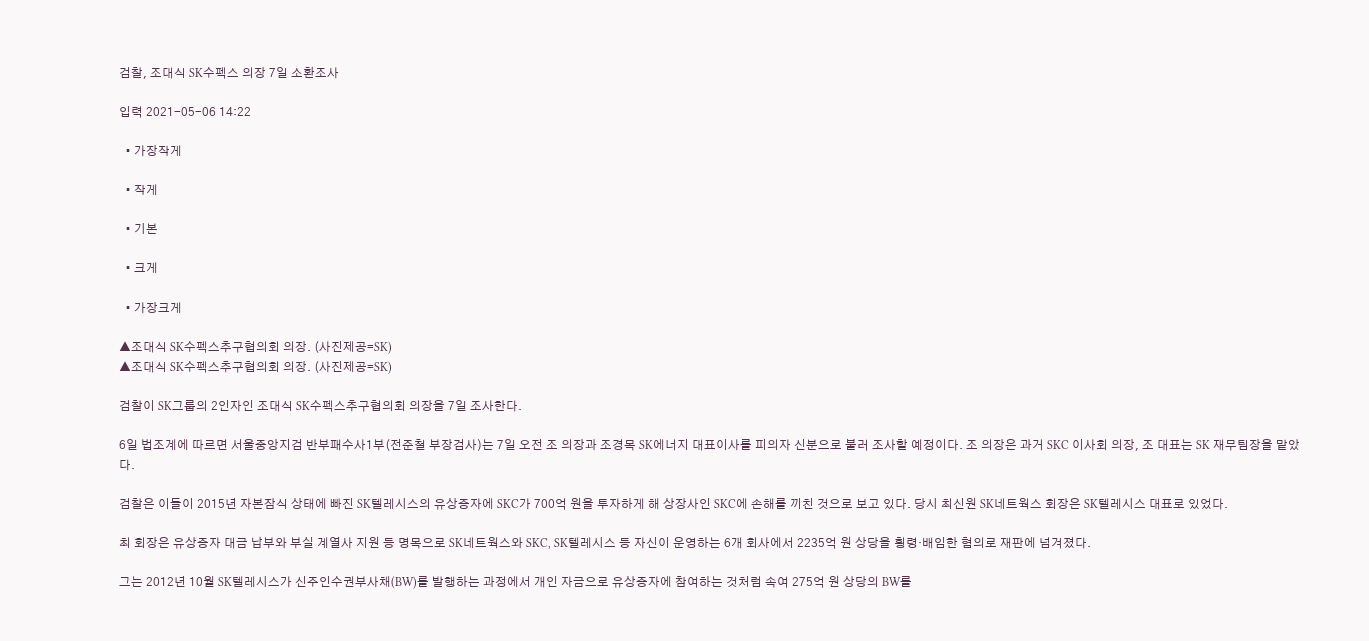검찰, 조대식 SK수펙스 의장 7일 소환조사

입력 2021-05-06 14:22

  • 가장작게

  • 작게

  • 기본

  • 크게

  • 가장크게

▲조대식 SK수펙스추구협의회 의장. (사진제공=SK)
▲조대식 SK수펙스추구협의회 의장. (사진제공=SK)

검찰이 SK그룹의 2인자인 조대식 SK수펙스추구협의회 의장을 7일 조사한다.

6일 법조계에 따르면 서울중앙지검 반부패수사1부(전준철 부장검사)는 7일 오전 조 의장과 조경목 SK에너지 대표이사를 피의자 신분으로 불러 조사할 예정이다. 조 의장은 과거 SKC 이사회 의장, 조 대표는 SK 재무팀장을 맡았다.

검찰은 이들이 2015년 자본잠식 상태에 빠진 SK텔레시스의 유상증자에 SKC가 700억 원을 투자하게 해 상장사인 SKC에 손해를 끼친 것으로 보고 있다. 당시 최신원 SK네트웍스 회장은 SK텔레시스 대표로 있었다.

최 회장은 유상증자 대금 납부와 부실 계열사 지원 등 명목으로 SK네트웍스와 SKC, SK텔레시스 등 자신이 운영하는 6개 회사에서 2235억 원 상당을 횡령·배임한 혐의로 재판에 넘겨졌다.

그는 2012년 10월 SK텔레시스가 신주인수권부사채(BW)를 발행하는 과정에서 개인 자금으로 유상증자에 참여하는 것처럼 속여 275억 원 상당의 BW를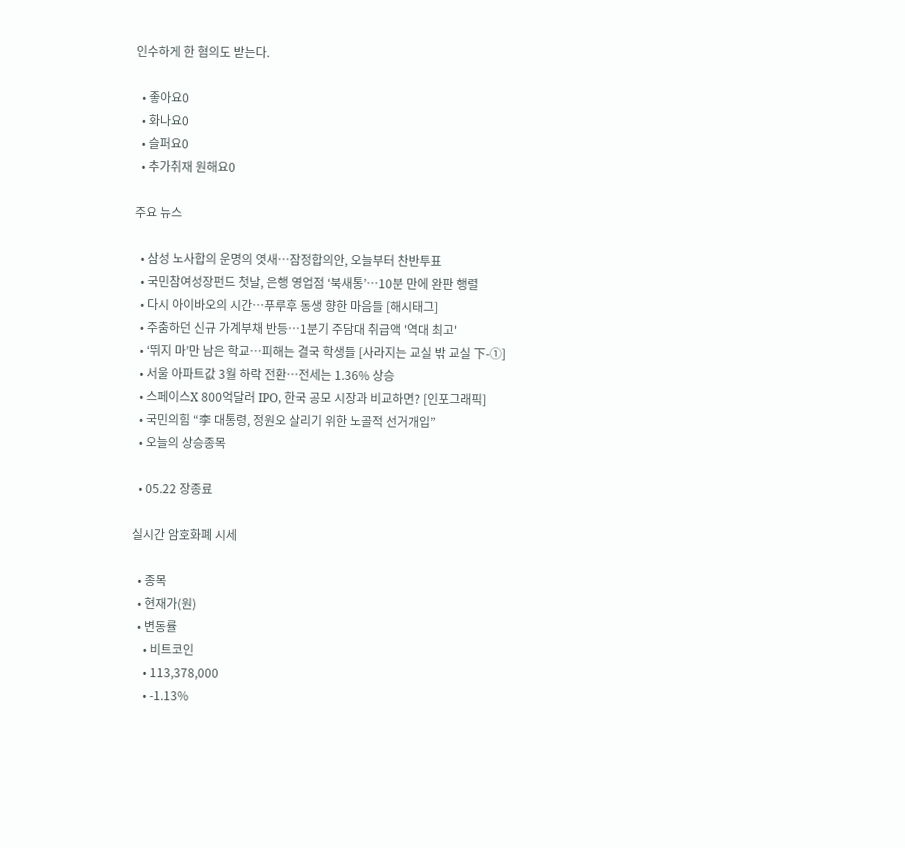인수하게 한 혐의도 받는다.

  • 좋아요0
  • 화나요0
  • 슬퍼요0
  • 추가취재 원해요0

주요 뉴스

  • 삼성 노사합의 운명의 엿새⋯잠정합의안, 오늘부터 찬반투표
  • 국민참여성장펀드 첫날, 은행 영업점 ‘북새통’⋯10분 만에 완판 행렬
  • 다시 아이바오의 시간…푸루후 동생 향한 마음들 [해시태그]
  • 주춤하던 신규 가계부채 반등⋯1분기 주담대 취급액 '역대 최고'
  • ‘뛰지 마’만 남은 학교…피해는 결국 학생들 [사라지는 교실 밖 교실 下-①]
  • 서울 아파트값 3월 하락 전환⋯전세는 1.36% 상승
  • 스페이스X 800억달러 IPO, 한국 공모 시장과 비교하면? [인포그래픽]
  • 국민의힘 “李 대통령, 정원오 살리기 위한 노골적 선거개입”
  • 오늘의 상승종목

  • 05.22 장종료

실시간 암호화폐 시세

  • 종목
  • 현재가(원)
  • 변동률
    • 비트코인
    • 113,378,000
    • -1.13%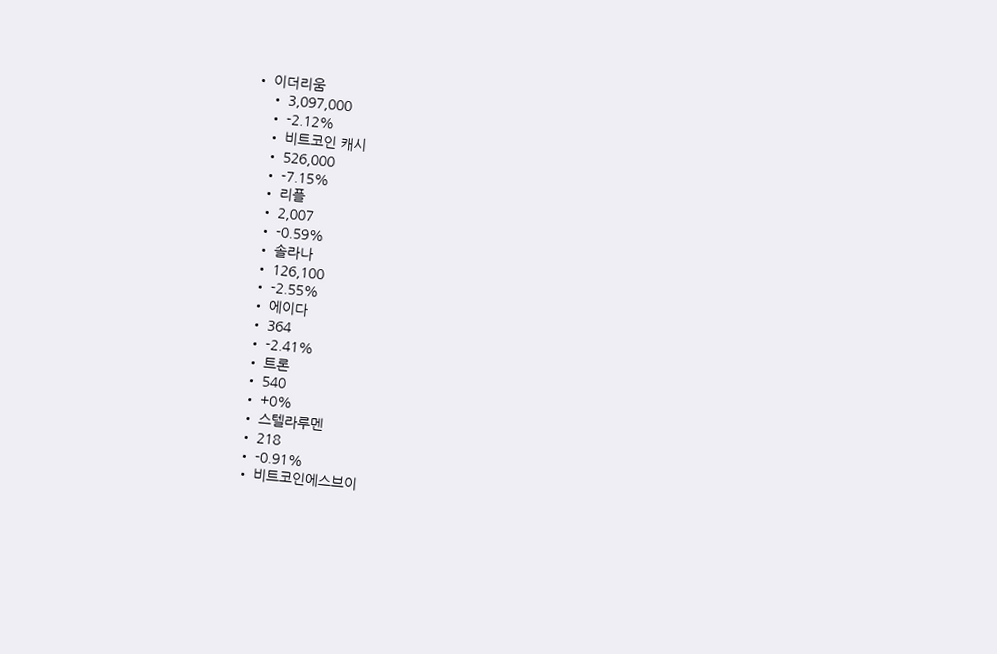• 이더리움
    • 3,097,000
    • -2.12%
    • 비트코인 캐시
    • 526,000
    • -7.15%
    • 리플
    • 2,007
    • -0.59%
    • 솔라나
    • 126,100
    • -2.55%
    • 에이다
    • 364
    • -2.41%
    • 트론
    • 540
    • +0%
    • 스텔라루멘
    • 218
    • -0.91%
    • 비트코인에스브이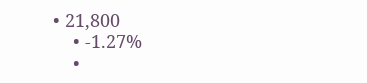• 21,800
    • -1.27%
    •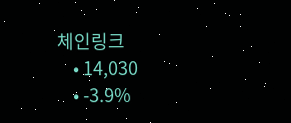체인링크
    • 14,030
    • -3.9%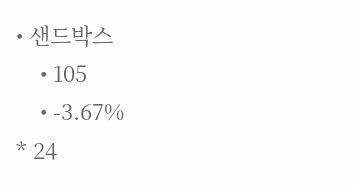• 샌드박스
    • 105
    • -3.67%
* 24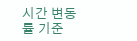시간 변동률 기준